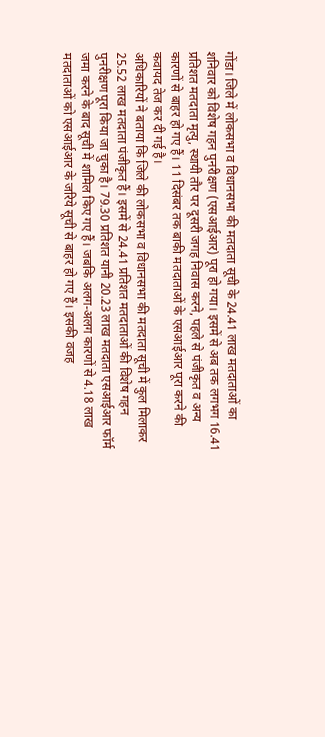गोंडा। जिले में लोकसभा व विधानसभा की मतदाता सूची के 24.41 लाख मतदाताओं का शनिवार को विशेष गहन पुनरीक्षण (एसआईआर) पूरा हो गया। इसमें से अब तक लगभग 16.41 प्रतिशत मतदाता मृत्यु, स्थायी तौर पर दूसरी जगह निवास करने, पहले से पंजीकृत व अन्य कारणों से बाहर हो गए हैं। 11 दिसंबर तक बाकी मतदाताओं के एसआईआर पूरा करने की कवायद तेज कर दी गई है।
अधिकारियों ने बताया कि जिले की लोकसभा व विधानसभा की मतदाता सूची में कुल मिलाकर 25.52 लाख मतदाता पंजीकृत हैं। इसमें से 24.41 प्रतिशत मतदाताओं की विशेष गहन पुनरीक्षण पूरा किया जा चुका है। 79.30 प्रतिशत यानी 20.23 लाख मतदाता एसआईआर फॉर्म जमा करने के बाद सूची में शामिल किए गए हैं। जबकि अलग-अलग कारणों से 4.18 लाख मतदाताओं को एसआईआर के जरिये सूची से बाहर हो गए हैं। इसकी वजह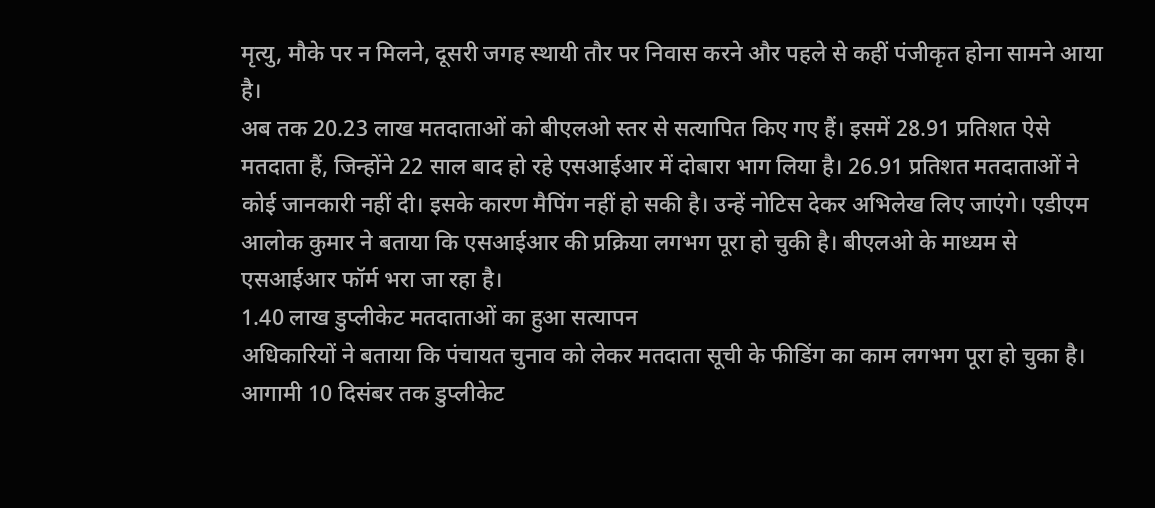मृत्यु, मौके पर न मिलने, दूसरी जगह स्थायी तौर पर निवास करने और पहले से कहीं पंजीकृत होना सामने आया है।
अब तक 20.23 लाख मतदाताओं को बीएलओ स्तर से सत्यापित किए गए हैं। इसमें 28.91 प्रतिशत ऐसे मतदाता हैं, जिन्होंने 22 साल बाद हो रहे एसआईआर में दोबारा भाग लिया है। 26.91 प्रतिशत मतदाताओं ने कोई जानकारी नहीं दी। इसके कारण मैपिंग नहीं हो सकी है। उन्हें नोटिस देकर अभिलेख लिए जाएंगे। एडीएम आलोक कुमार ने बताया कि एसआईआर की प्रक्रिया लगभग पूरा हो चुकी है। बीएलओ के माध्यम से एसआईआर फॉर्म भरा जा रहा है।
1.40 लाख डुप्लीकेट मतदाताओं का हुआ सत्यापन
अधिकारियों ने बताया कि पंचायत चुनाव को लेकर मतदाता सूची के फीडिंग का काम लगभग पूरा हो चुका है। आगामी 10 दिसंबर तक डुप्लीकेट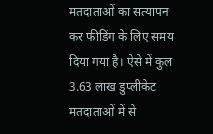मतदाताओं का सत्यापन कर फीडिंग के लिए समय दिया गया है। ऐसे में कुल 3.63 लाख डुप्लीकेट मतदाताओं में से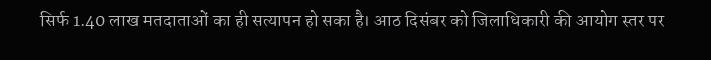सिर्फ 1.40 लाख मतदाताओं का ही सत्यापन हो सका है। आठ दिसंबर को जिलाधिकारी की आयोग स्तर पर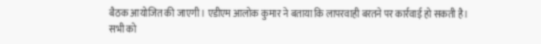बैठक आयोजित की जाएगी। एडीएम आलोक कुमार ने बताया कि लापरवाही बरतने पर कार्रवाई हो सकती है। सभी को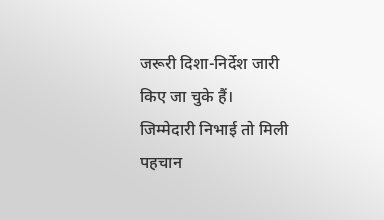जरूरी दिशा-निर्देश जारी किए जा चुके हैं।
जिम्मेदारी निभाई तो मिली पहचान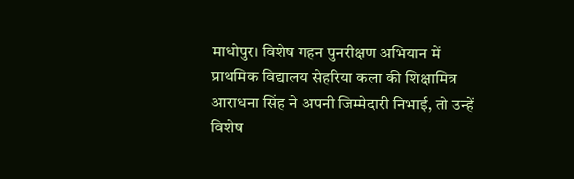माधोपुर। विशेष गहन पुनरीक्षण अभियान में प्राथमिक विद्यालय सेहरिया कला की शिक्षामित्र आराधना सिंह ने अपनी जिम्मेदारी निभाई, तो उन्हें विशेष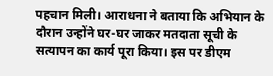पहचान मिली। आराधना ने बताया कि अभियान के दौरान उन्होंने घर-घर जाकर मतदाता सूची के सत्यापन का कार्य पूरा किया। इस पर डीएम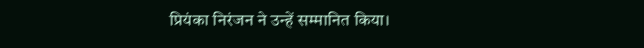प्रियंका निरंजन ने उन्हें सम्मानित किया।